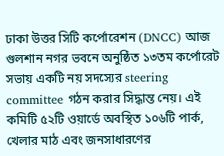ঢাকা উত্তর সিটি কর্পোরেশন (DNCC) আজ গুলশান নগর ভবনে অনুষ্ঠিত ১৩তম কর্পোরেট সভায় একটি নয় সদস্যের steering committee গঠন করার সিদ্ধান্ত নেয়। এই কমিটি ৫২টি ওয়ার্ডে অবস্থিত ১০৬টি পার্ক, খেলার মাঠ এবং জনসাধারণের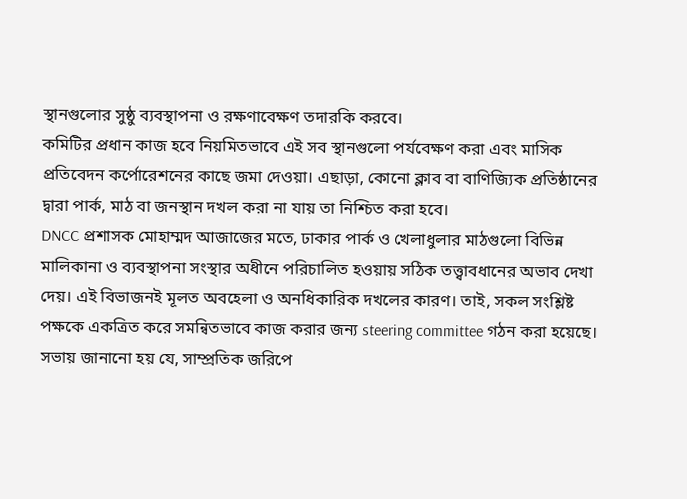স্থানগুলোর সুষ্ঠু ব্যবস্থাপনা ও রক্ষণাবেক্ষণ তদারকি করবে।
কমিটির প্রধান কাজ হবে নিয়মিতভাবে এই সব স্থানগুলো পর্যবেক্ষণ করা এবং মাসিক প্রতিবেদন কর্পোরেশনের কাছে জমা দেওয়া। এছাড়া, কোনো ক্লাব বা বাণিজ্যিক প্রতিষ্ঠানের দ্বারা পার্ক, মাঠ বা জনস্থান দখল করা না যায় তা নিশ্চিত করা হবে।
DNCC প্রশাসক মোহাম্মদ আজাজের মতে, ঢাকার পার্ক ও খেলাধুলার মাঠগুলো বিভিন্ন মালিকানা ও ব্যবস্থাপনা সংস্থার অধীনে পরিচালিত হওয়ায় সঠিক তত্ত্বাবধানের অভাব দেখা দেয়। এই বিভাজনই মূলত অবহেলা ও অনধিকারিক দখলের কারণ। তাই, সকল সংশ্লিষ্ট পক্ষকে একত্রিত করে সমন্বিতভাবে কাজ করার জন্য steering committee গঠন করা হয়েছে।
সভায় জানানো হয় যে, সাম্প্রতিক জরিপে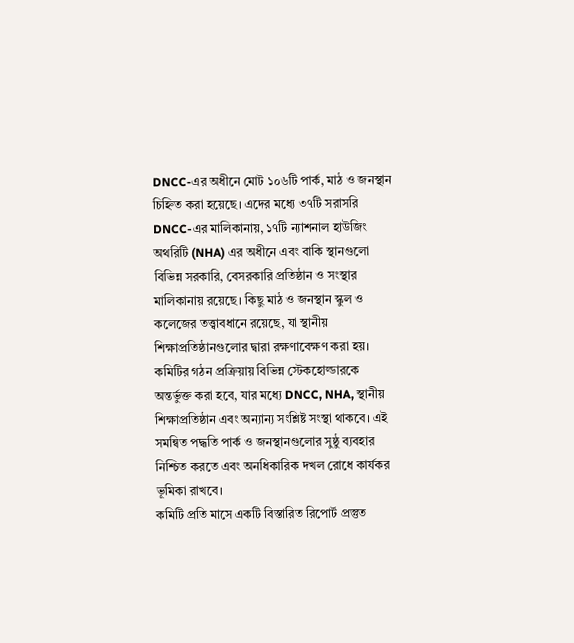DNCC-এর অধীনে মোট ১০৬টি পার্ক, মাঠ ও জনস্থান চিহ্নিত করা হয়েছে। এদের মধ্যে ৩৭টি সরাসরি DNCC-এর মালিকানায়, ১৭টি ন্যাশনাল হাউজিং অথরিটি (NHA) এর অধীনে এবং বাকি স্থানগুলো বিভিন্ন সরকারি, বেসরকারি প্রতিষ্ঠান ও সংস্থার মালিকানায় রয়েছে। কিছু মাঠ ও জনস্থান স্কুল ও কলেজের তত্ত্বাবধানে রয়েছে, যা স্থানীয় শিক্ষাপ্রতিষ্ঠানগুলোর দ্বারা রক্ষণাবেক্ষণ করা হয়।
কমিটির গঠন প্রক্রিয়ায় বিভিন্ন স্টেকহোল্ডারকে অন্তর্ভুক্ত করা হবে, যার মধ্যে DNCC, NHA, স্থানীয় শিক্ষাপ্রতিষ্ঠান এবং অন্যান্য সংশ্লিষ্ট সংস্থা থাকবে। এই সমন্বিত পদ্ধতি পার্ক ও জনস্থানগুলোর সুষ্ঠু ব্যবহার নিশ্চিত করতে এবং অনধিকারিক দখল রোধে কার্যকর ভূমিকা রাখবে।
কমিটি প্রতি মাসে একটি বিস্তারিত রিপোর্ট প্রস্তুত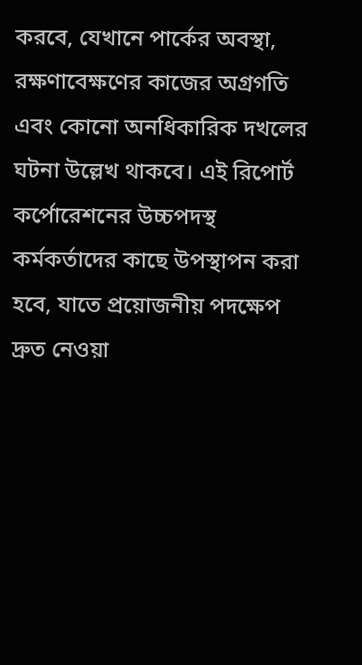করবে, যেখানে পার্কের অবস্থা, রক্ষণাবেক্ষণের কাজের অগ্রগতি এবং কোনো অনধিকারিক দখলের ঘটনা উল্লেখ থাকবে। এই রিপোর্ট কর্পোরেশনের উচ্চপদস্থ কর্মকর্তাদের কাছে উপস্থাপন করা হবে, যাতে প্রয়োজনীয় পদক্ষেপ দ্রুত নেওয়া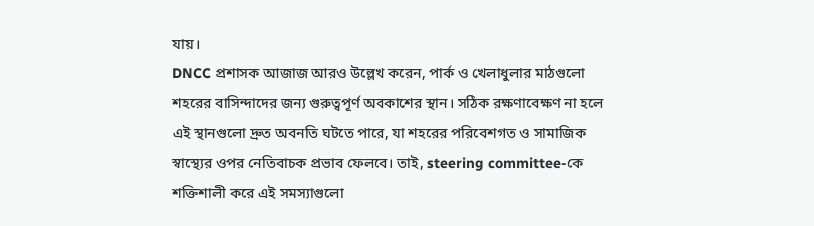যায়।
DNCC প্রশাসক আজাজ আরও উল্লেখ করেন, পার্ক ও খেলাধুলার মাঠগুলো শহরের বাসিন্দাদের জন্য গুরুত্বপূর্ণ অবকাশের স্থান। সঠিক রক্ষণাবেক্ষণ না হলে এই স্থানগুলো দ্রুত অবনতি ঘটতে পারে, যা শহরের পরিবেশগত ও সামাজিক স্বাস্থ্যের ওপর নেতিবাচক প্রভাব ফেলবে। তাই, steering committee-কে শক্তিশালী করে এই সমস্যাগুলো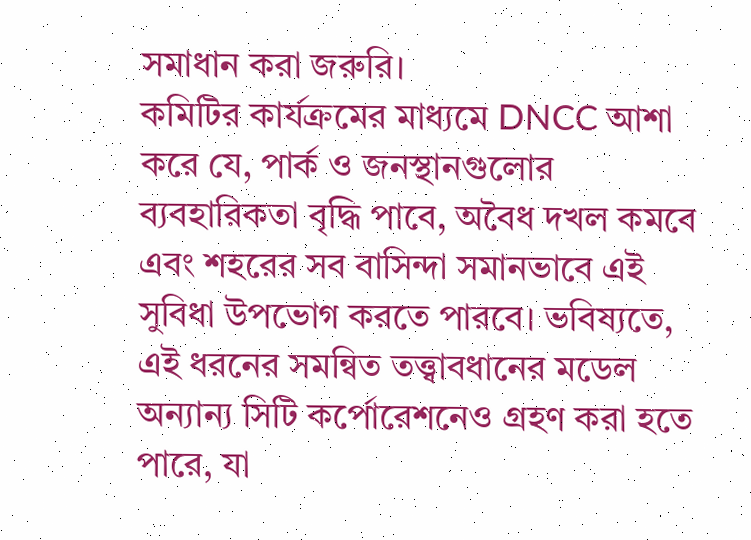সমাধান করা জরুরি।
কমিটির কার্যক্রমের মাধ্যমে DNCC আশা করে যে, পার্ক ও জনস্থানগুলোর ব্যবহারিকতা বৃদ্ধি পাবে, অবৈধ দখল কমবে এবং শহরের সব বাসিন্দা সমানভাবে এই সুবিধা উপভোগ করতে পারবে। ভবিষ্যতে, এই ধরনের সমন্বিত তত্ত্বাবধানের মডেল অন্যান্য সিটি কর্পোরেশনেও গ্রহণ করা হতে পারে, যা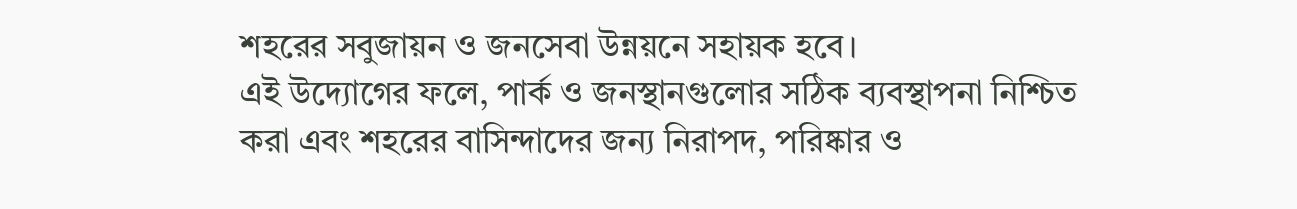শহরের সবুজায়ন ও জনসেবা উন্নয়নে সহায়ক হবে।
এই উদ্যোগের ফলে, পার্ক ও জনস্থানগুলোর সঠিক ব্যবস্থাপনা নিশ্চিত করা এবং শহরের বাসিন্দাদের জন্য নিরাপদ, পরিষ্কার ও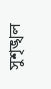সুশৃঙ্খল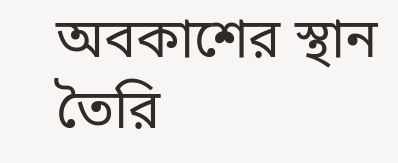অবকাশের স্থান তৈরি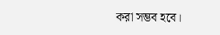করা সম্ভব হবে।